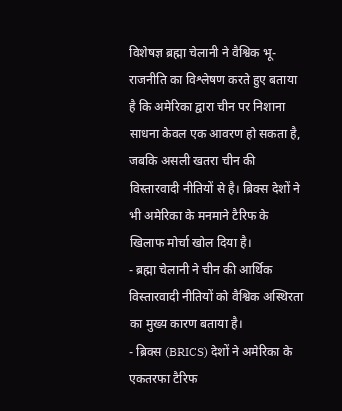विशेषज्ञ ब्रह्मा चेलानी ने वैश्विक भू-राजनीति का विश्लेषण करते हुए बताया है कि अमेरिका द्वारा चीन पर निशाना साधना केवल एक आवरण हो सकता है, जबकि असली खतरा चीन की विस्तारवादी नीतियों से है। ब्रिक्स देशों ने भी अमेरिका के मनमाने टैरिफ के खिलाफ मोर्चा खोल दिया है।
- ब्रह्मा चेलानी ने चीन की आर्थिक विस्तारवादी नीतियों को वैश्विक अस्थिरता का मुख्य कारण बताया है।
- ब्रिक्स (BRICS) देशों ने अमेरिका के एकतरफा टैरिफ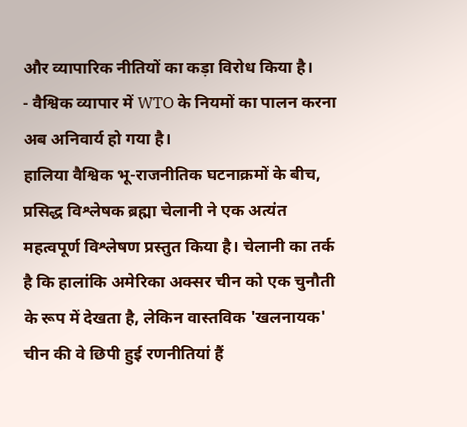और व्यापारिक नीतियों का कड़ा विरोध किया है।
- वैश्विक व्यापार में WTO के नियमों का पालन करना अब अनिवार्य हो गया है।
हालिया वैश्विक भू-राजनीतिक घटनाक्रमों के बीच, प्रसिद्ध विश्लेषक ब्रह्मा चेलानी ने एक अत्यंत महत्वपूर्ण विश्लेषण प्रस्तुत किया है। चेलानी का तर्क है कि हालांकि अमेरिका अक्सर चीन को एक चुनौती के रूप में देखता है, लेकिन वास्तविक 'खलनायक' चीन की वे छिपी हुई रणनीतियां हैं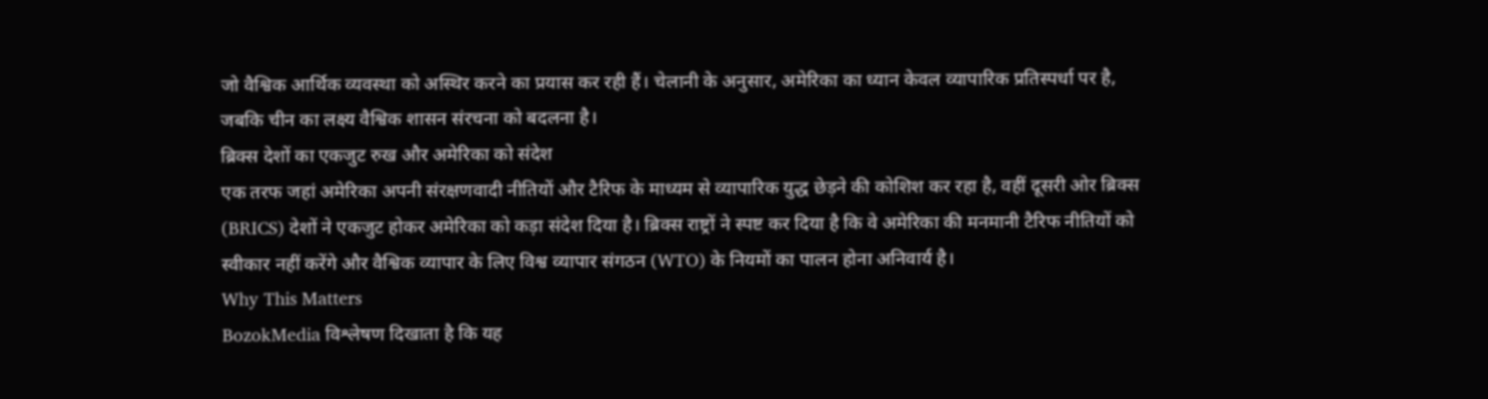जो वैश्विक आर्थिक व्यवस्था को अस्थिर करने का प्रयास कर रही हैं। चेलानी के अनुसार, अमेरिका का ध्यान केवल व्यापारिक प्रतिस्पर्धा पर है, जबकि चीन का लक्ष्य वैश्विक शासन संरचना को बदलना है।
ब्रिक्स देशों का एकजुट रुख और अमेरिका को संदेश
एक तरफ जहां अमेरिका अपनी संरक्षणवादी नीतियों और टैरिफ के माध्यम से व्यापारिक युद्ध छेड़ने की कोशिश कर रहा है, वहीं दूसरी ओर ब्रिक्स (BRICS) देशों ने एकजुट होकर अमेरिका को कड़ा संदेश दिया है। ब्रिक्स राष्ट्रों ने स्पष्ट कर दिया है कि वे अमेरिका की मनमानी टैरिफ नीतियों को स्वीकार नहीं करेंगे और वैश्विक व्यापार के लिए विश्व व्यापार संगठन (WTO) के नियमों का पालन होना अनिवार्य है।
Why This Matters
BozokMedia विश्लेषण दिखाता है कि यह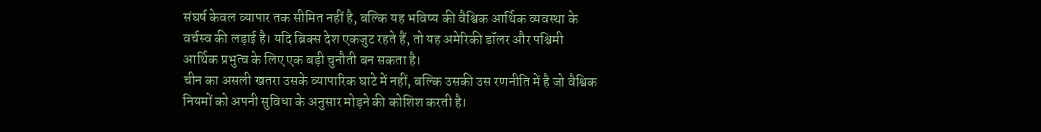संघर्ष केवल व्यापार तक सीमित नहीं है, बल्कि यह भविष्य की वैश्विक आर्थिक व्यवस्था के वर्चस्व की लड़ाई है। यदि ब्रिक्स देश एकजुट रहते हैं, तो यह अमेरिकी डॉलर और पश्चिमी आर्थिक प्रभुत्व के लिए एक बड़ी चुनौती बन सकता है।
चीन का असली खतरा उसके व्यापारिक घाटे में नहीं, बल्कि उसकी उस रणनीति में है जो वैश्विक नियमों को अपनी सुविधा के अनुसार मोड़ने की कोशिश करती है।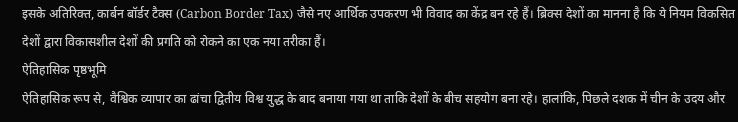इसके अतिरिक्त, कार्बन बॉर्डर टैक्स (Carbon Border Tax) जैसे नए आर्थिक उपकरण भी विवाद का केंद्र बन रहे हैं। ब्रिक्स देशों का मानना है कि ये नियम विकसित देशों द्वारा विकासशील देशों की प्रगति को रोकने का एक नया तरीका हैं।
ऐतिहासिक पृष्ठभूमि
ऐतिहासिक रूप से, वैश्विक व्यापार का ढांचा द्वितीय विश्व युद्ध के बाद बनाया गया था ताकि देशों के बीच सहयोग बना रहे। हालांकि, पिछले दशक में चीन के उदय और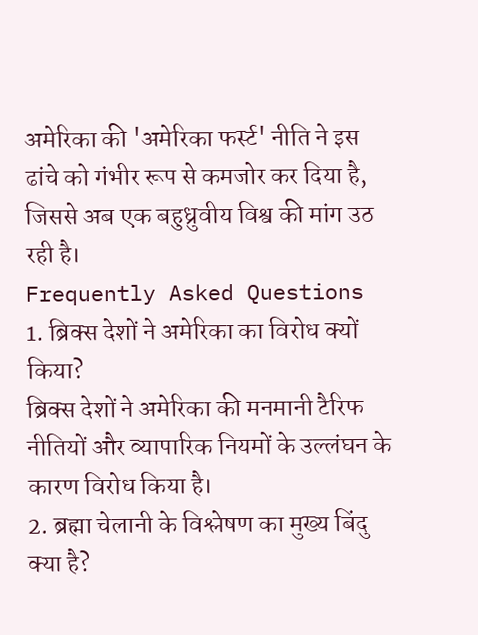अमेरिका की 'अमेरिका फर्स्ट' नीति ने इस ढांचे को गंभीर रूप से कमजोर कर दिया है, जिससे अब एक बहुध्रुवीय विश्व की मांग उठ रही है।
Frequently Asked Questions
1. ब्रिक्स देशों ने अमेरिका का विरोध क्यों किया?
ब्रिक्स देशों ने अमेरिका की मनमानी टैरिफ नीतियों और व्यापारिक नियमों के उल्लंघन के कारण विरोध किया है।
2. ब्रह्मा चेलानी के विश्लेषण का मुख्य बिंदु क्या है?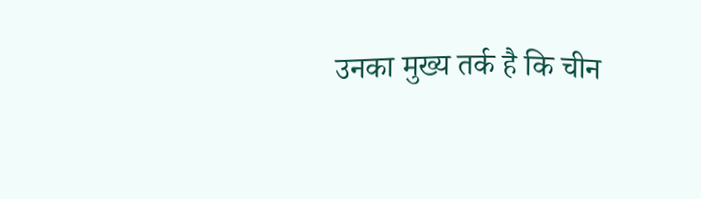उनका मुख्य तर्क है कि चीन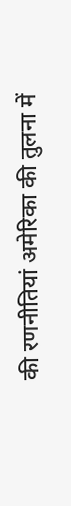की रणनीतियां अमेरिका की तुलना में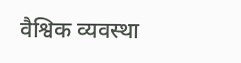वैश्विक व्यवस्था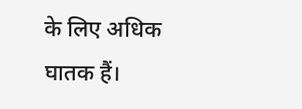के लिए अधिक घातक हैं।